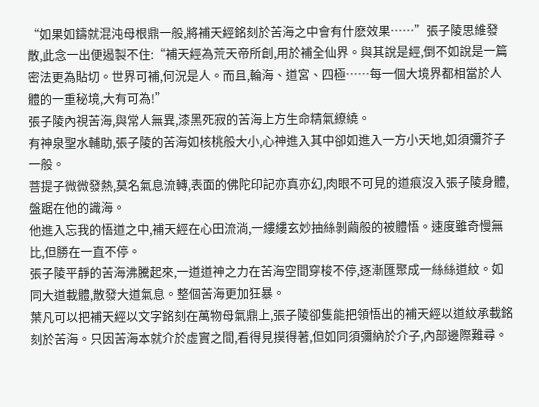“如果如鑄就混沌母根鼎一般,將補天經銘刻於苦海之中會有什麽效果……”張子陵思維發散,此念一出便遏製不住:“補天經為荒天帝所創,用於補全仙界。與其說是經,倒不如說是一篇密法更為貼切。世界可補,何況是人。而且,輪海、道宮、四極……每一個大境界都相當於人體的一重秘境,大有可為!”
張子陵內視苦海,與常人無異,漆黑死寂的苦海上方生命精氣繚繞。
有神泉聖水輔助,張子陵的苦海如核桃般大小,心神進入其中卻如進入一方小天地,如須彌芥子一般。
菩提子微微發熱,莫名氣息流轉,表面的佛陀印記亦真亦幻,肉眼不可見的道痕沒入張子陵身體,盤踞在他的識海。
他進入忘我的悟道之中,補天經在心田流淌,一縷縷玄妙抽絲剝繭般的被體悟。速度雖奇慢無比,但勝在一直不停。
張子陵平靜的苦海沸騰起來,一道道神之力在苦海空間穿梭不停,逐漸匯聚成一絲絲道紋。如同大道載體,散發大道氣息。整個苦海更加狂暴。
葉凡可以把補天經以文字銘刻在萬物母氣鼎上,張子陵卻隻能把領悟出的補天經以道紋承載銘刻於苦海。只因苦海本就介於虛實之間,看得見摸得著,但如同須彌納於介子,內部邊際難尋。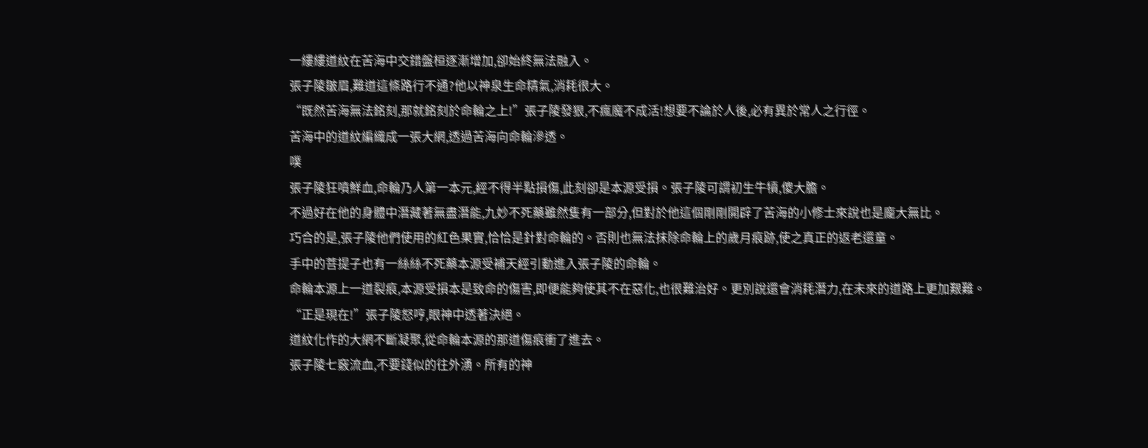一縷縷道紋在苦海中交錯盤桓逐漸增加,卻始終無法融入。
張子陵皺眉,難道這條路行不通?他以神泉生命精氣,消耗很大。
“既然苦海無法銘刻,那就銘刻於命輪之上!”張子陵發狠,不瘋魔不成活!想要不論於人後,必有異於常人之行徑。
苦海中的道紋編織成一張大網,透過苦海向命輪滲透。
噗
張子陵狂噴鮮血,命輪乃人第一本元,經不得半點損傷,此刻卻是本源受損。張子陵可謂初生牛犢,傻大膽。
不過好在他的身體中潛藏著無盡潛能,九妙不死藥雖然隻有一部分,但對於他這個剛剛開辟了苦海的小修士來說也是龐大無比。
巧合的是,張子陵他們使用的紅色果實,恰恰是針對命輪的。否則也無法抹除命輪上的歲月痕跡,使之真正的返老還童。
手中的菩提子也有一絲絲不死藥本源受補天經引動進入張子陵的命輪。
命輪本源上一道裂痕,本源受損本是致命的傷害,即便能夠使其不在惡化,也很難治好。更別說還會消耗潛力,在未來的道路上更加艱難。
“正是現在!”張子陵怒哼,眼神中透著決絕。
道紋化作的大網不斷凝聚,從命輪本源的那道傷痕衝了進去。
張子陵七竅流血,不要錢似的往外湧。所有的神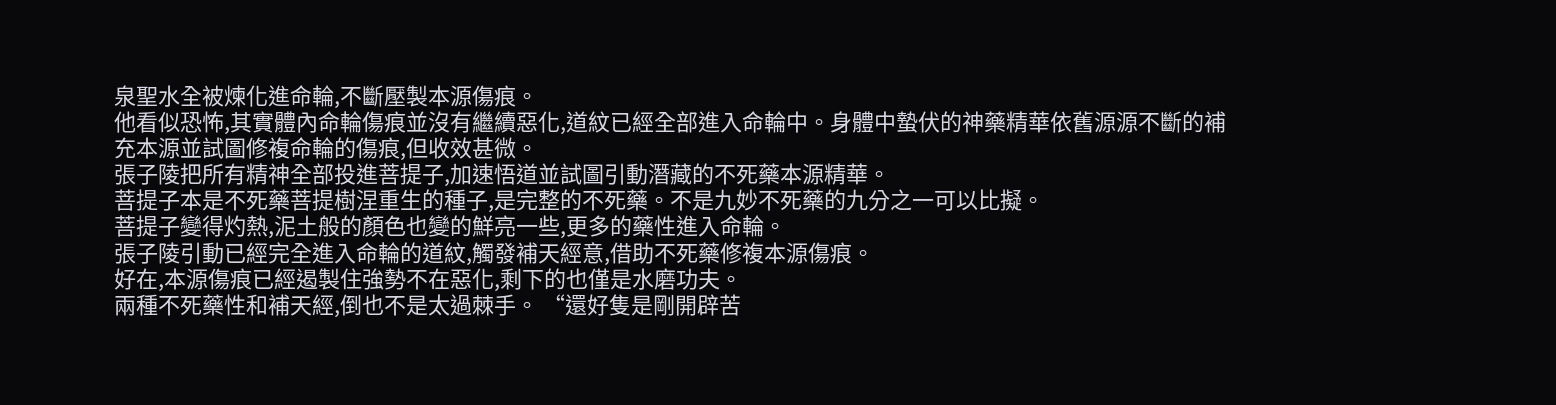泉聖水全被煉化進命輪,不斷壓製本源傷痕。
他看似恐怖,其實體內命輪傷痕並沒有繼續惡化,道紋已經全部進入命輪中。身體中蟄伏的神藥精華依舊源源不斷的補充本源並試圖修複命輪的傷痕,但收效甚微。
張子陵把所有精神全部投進菩提子,加速悟道並試圖引動潛藏的不死藥本源精華。
菩提子本是不死藥菩提樹涅重生的種子,是完整的不死藥。不是九妙不死藥的九分之一可以比擬。
菩提子變得灼熱,泥土般的顏色也變的鮮亮一些,更多的藥性進入命輪。
張子陵引動已經完全進入命輪的道紋,觸發補天經意,借助不死藥修複本源傷痕。
好在,本源傷痕已經遏製住強勢不在惡化,剩下的也僅是水磨功夫。
兩種不死藥性和補天經,倒也不是太過棘手。 “還好隻是剛開辟苦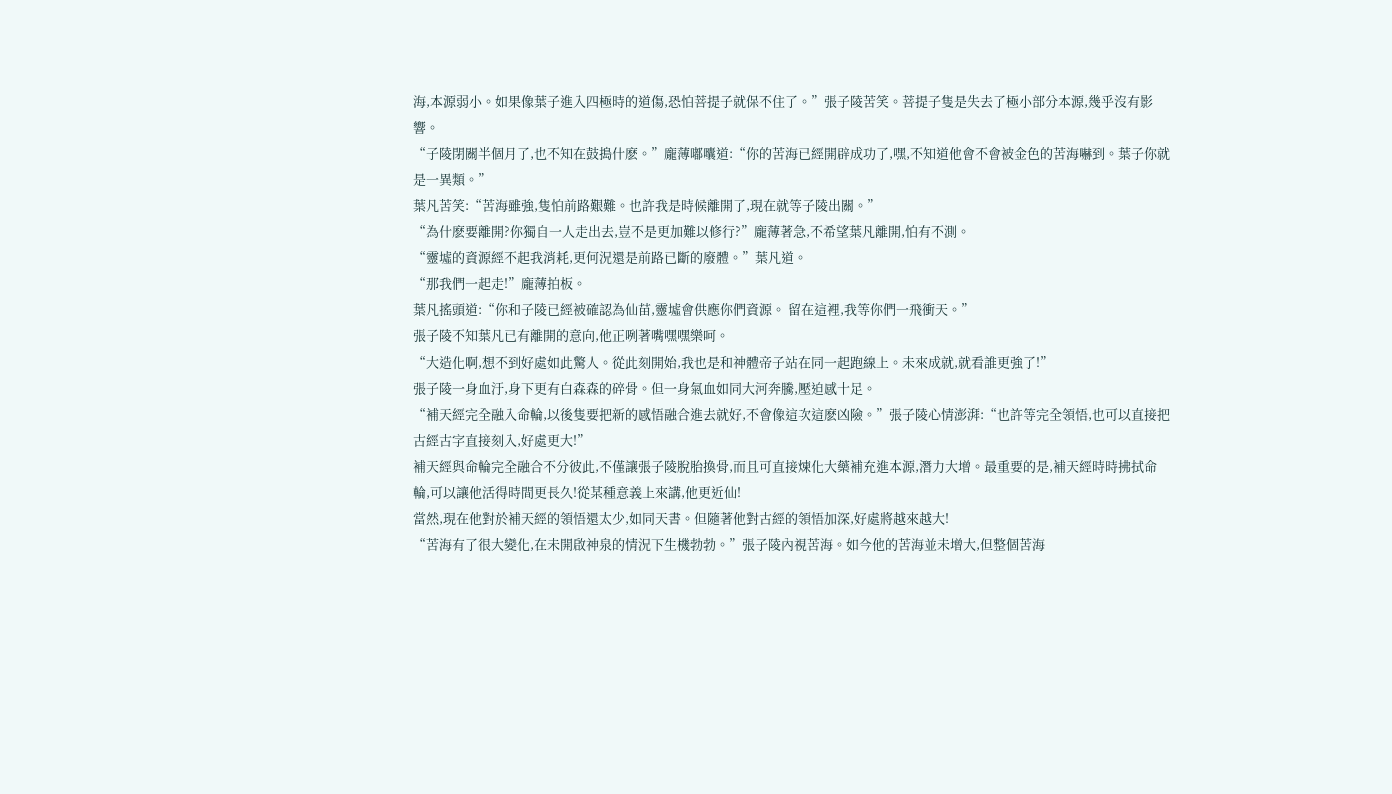海,本源弱小。如果像葉子進入四極時的道傷,恐怕菩提子就保不住了。”張子陵苦笑。菩提子隻是失去了極小部分本源,幾乎沒有影響。
“子陵閉關半個月了,也不知在鼓搗什麽。”龐薄嘟囔道:“你的苦海已經開辟成功了,嘿,不知道他會不會被金色的苦海嚇到。葉子你就是一異類。”
葉凡苦笑:“苦海雖強,隻怕前路艱難。也許我是時候離開了,現在就等子陵出關。”
“為什麽要離開?你獨自一人走出去,豈不是更加難以修行?”龐薄著急,不希望葉凡離開,怕有不測。
“靈墟的資源經不起我消耗,更何況還是前路已斷的廢體。”葉凡道。
“那我們一起走!”龐薄拍板。
葉凡搖頭道:“你和子陵已經被確認為仙苗,靈墟會供應你們資源。 留在這裡,我等你們一飛衝天。”
張子陵不知葉凡已有離開的意向,他正咧著嘴嘿嘿樂呵。
“大造化啊,想不到好處如此驚人。從此刻開始,我也是和神體帝子站在同一起跑線上。未來成就,就看誰更強了!”
張子陵一身血汙,身下更有白森森的碎骨。但一身氣血如同大河奔騰,壓迫感十足。
“補天經完全融入命輪,以後隻要把新的感悟融合進去就好,不會像這次這麽凶險。”張子陵心情澎湃:“也許等完全領悟,也可以直接把古經古字直接刻入,好處更大!”
補天經與命輪完全融合不分彼此,不僅讓張子陵脫胎換骨,而且可直接煉化大藥補充進本源,潛力大增。最重要的是,補天經時時拂拭命輪,可以讓他活得時間更長久!從某種意義上來講,他更近仙!
當然,現在他對於補天經的領悟還太少,如同天書。但隨著他對古經的領悟加深,好處將越來越大!
“苦海有了很大變化,在未開啟神泉的情況下生機勃勃。”張子陵內視苦海。如今他的苦海並未增大,但整個苦海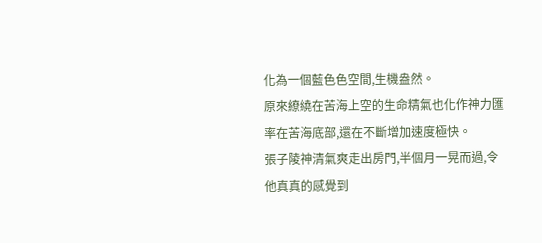化為一個藍色色空間,生機盎然。
原來繚繞在苦海上空的生命精氣也化作神力匯率在苦海底部,還在不斷增加速度極快。
張子陵神清氣爽走出房門,半個月一晃而過,令他真真的感覺到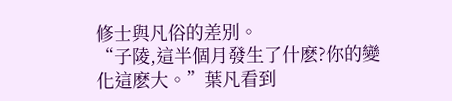修士與凡俗的差別。
“子陵,這半個月發生了什麽?你的變化這麽大。”葉凡看到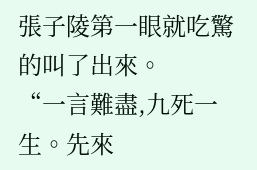張子陵第一眼就吃驚的叫了出來。
“一言難盡,九死一生。先來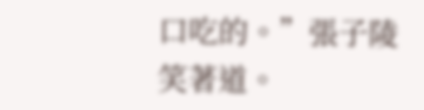口吃的。”張子陵笑著道。